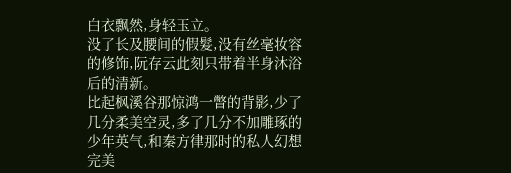白衣飘然,身轻玉立。
没了长及腰间的假髮,没有丝毫妆容的修饰,阮存云此刻只带着半身沐浴后的清新。
比起枫溪谷那惊鸿一瞥的背影,少了几分柔美空灵,多了几分不加雕琢的少年英气,和秦方律那时的私人幻想完美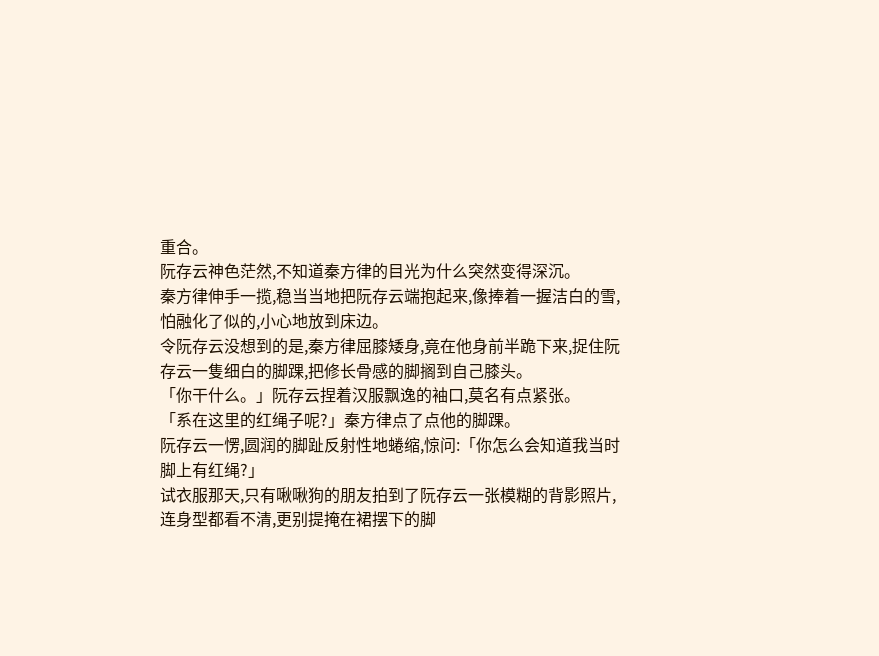重合。
阮存云神色茫然,不知道秦方律的目光为什么突然变得深沉。
秦方律伸手一揽,稳当当地把阮存云端抱起来,像捧着一握洁白的雪,怕融化了似的,小心地放到床边。
令阮存云没想到的是,秦方律屈膝矮身,竟在他身前半跪下来,捉住阮存云一隻细白的脚踝,把修长骨感的脚搁到自己膝头。
「你干什么。」阮存云捏着汉服飘逸的袖口,莫名有点紧张。
「系在这里的红绳子呢?」秦方律点了点他的脚踝。
阮存云一愣,圆润的脚趾反射性地蜷缩,惊问:「你怎么会知道我当时脚上有红绳?」
试衣服那天,只有啾啾狗的朋友拍到了阮存云一张模糊的背影照片,连身型都看不清,更别提掩在裙摆下的脚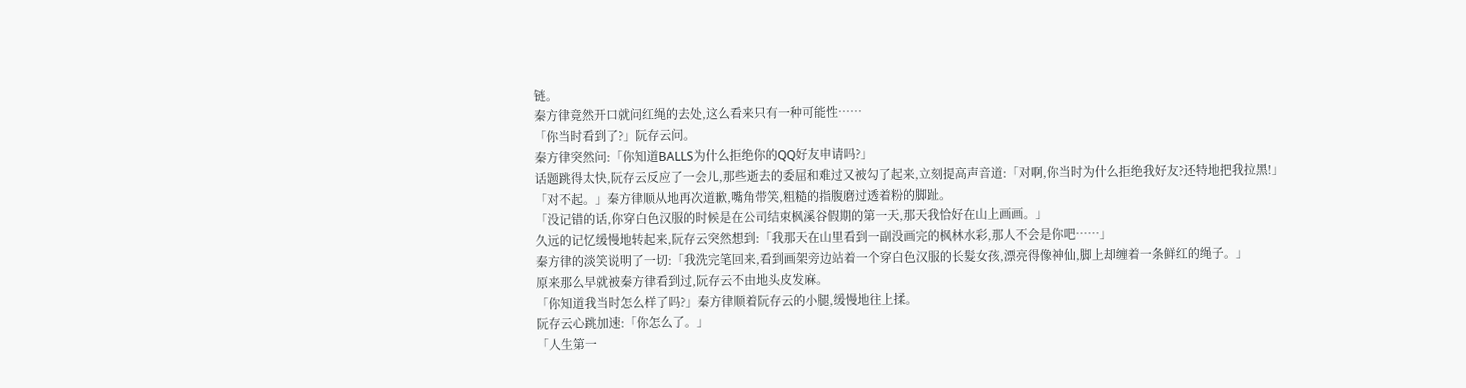链。
秦方律竟然开口就问红绳的去处,这么看来只有一种可能性……
「你当时看到了?」阮存云问。
秦方律突然问:「你知道BALLS为什么拒绝你的QQ好友申请吗?」
话题跳得太快,阮存云反应了一会儿,那些逝去的委屈和难过又被勾了起来,立刻提高声音道:「对啊,你当时为什么拒绝我好友?还特地把我拉黑!」
「对不起。」秦方律顺从地再次道歉,嘴角带笑,粗糙的指腹磨过透着粉的脚趾。
「没记错的话,你穿白色汉服的时候是在公司结束枫溪谷假期的第一天,那天我恰好在山上画画。」
久远的记忆缓慢地转起来,阮存云突然想到:「我那天在山里看到一副没画完的枫林水彩,那人不会是你吧……」
秦方律的淡笑说明了一切:「我洗完笔回来,看到画架旁边站着一个穿白色汉服的长髮女孩,漂亮得像神仙,脚上却缠着一条鲜红的绳子。」
原来那么早就被秦方律看到过,阮存云不由地头皮发麻。
「你知道我当时怎么样了吗?」秦方律顺着阮存云的小腿,缓慢地往上揉。
阮存云心跳加速:「你怎么了。」
「人生第一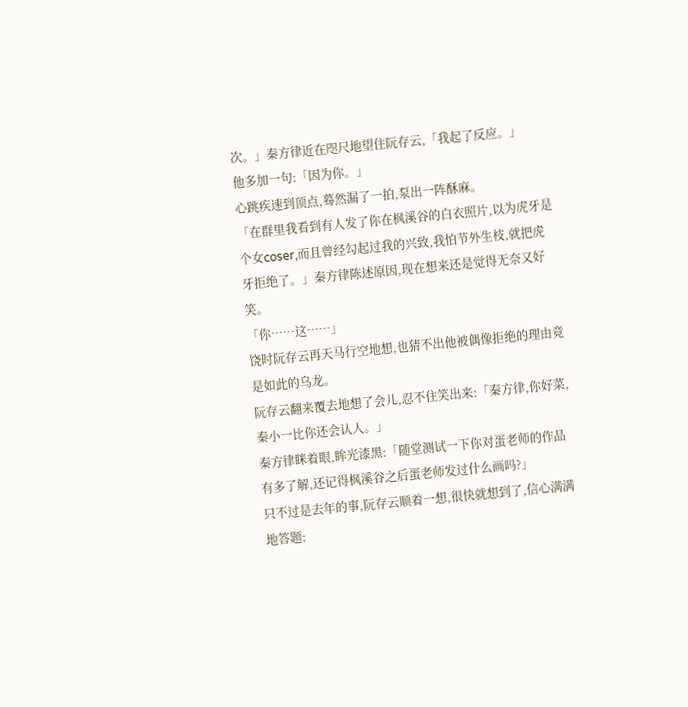次。」秦方律近在咫尺地望住阮存云,「我起了反应。」
他多加一句:「因为你。」
心跳疾速到顶点,蓦然漏了一拍,泵出一阵酥麻。
「在群里我看到有人发了你在枫溪谷的白衣照片,以为虎牙是个女coser,而且曾经勾起过我的兴致,我怕节外生枝,就把虎牙拒绝了。」秦方律陈述原因,现在想来还是觉得无奈又好笑。
「你……这……」
饶时阮存云再天马行空地想,也猜不出他被偶像拒绝的理由竟是如此的乌龙。
阮存云翻来覆去地想了会儿,忍不住笑出来:「秦方律,你好菜,秦小一比你还会认人。」
秦方律眯着眼,眸光漆黑:「随堂测试一下你对蛋老师的作品有多了解,还记得枫溪谷之后蛋老师发过什么画吗?」
只不过是去年的事,阮存云顺着一想,很快就想到了,信心满满地答题: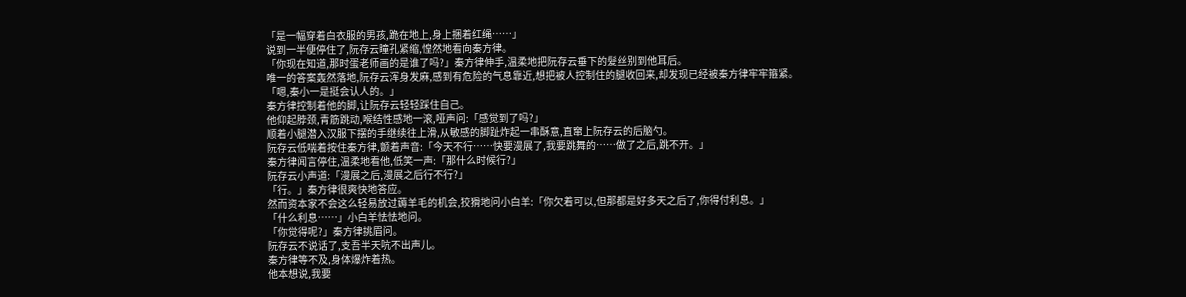「是一幅穿着白衣服的男孩,跪在地上,身上捆着红绳……」
说到一半便停住了,阮存云瞳孔紧缩,惶然地看向秦方律。
「你现在知道,那时蛋老师画的是谁了吗?」秦方律伸手,温柔地把阮存云垂下的髮丝别到他耳后。
唯一的答案轰然落地,阮存云浑身发麻,感到有危险的气息靠近,想把被人控制住的腿收回来,却发现已经被秦方律牢牢箍紧。
「嗯,秦小一是挺会认人的。」
秦方律控制着他的脚,让阮存云轻轻踩住自己。
他仰起脖颈,青筋跳动,喉结性感地一滚,哑声问:「感觉到了吗?」
顺着小腿潜入汉服下摆的手继续往上滑,从敏感的脚趾炸起一串酥意,直窜上阮存云的后脑勺。
阮存云低喘着按住秦方律,颤着声音:「今天不行……快要漫展了,我要跳舞的……做了之后,跳不开。」
秦方律闻言停住,温柔地看他,低笑一声:「那什么时候行?」
阮存云小声道:「漫展之后,漫展之后行不行?」
「行。」秦方律很爽快地答应。
然而资本家不会这么轻易放过薅羊毛的机会,狡猾地问小白羊:「你欠着可以,但那都是好多天之后了,你得付利息。」
「什么利息……」小白羊怯怯地问。
「你觉得呢?」秦方律挑眉问。
阮存云不说话了,支吾半天吭不出声儿。
秦方律等不及,身体爆炸着热。
他本想说,我要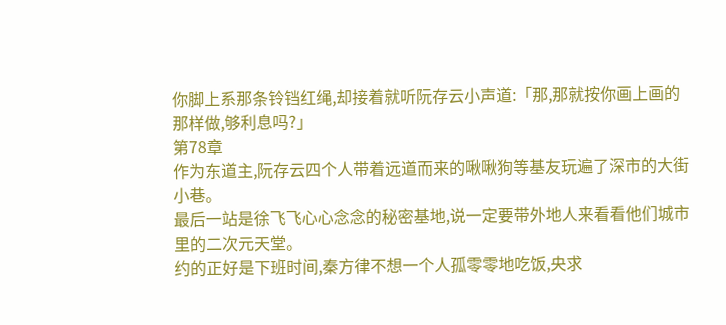你脚上系那条铃铛红绳,却接着就听阮存云小声道:「那,那就按你画上画的那样做,够利息吗?」
第78章
作为东道主,阮存云四个人带着远道而来的啾啾狗等基友玩遍了深市的大街小巷。
最后一站是徐飞飞心心念念的秘密基地,说一定要带外地人来看看他们城市里的二次元天堂。
约的正好是下班时间,秦方律不想一个人孤零零地吃饭,央求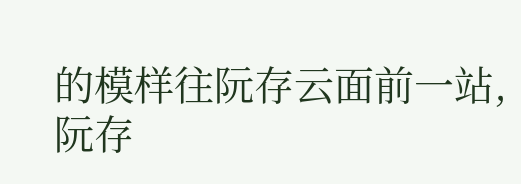的模样往阮存云面前一站,阮存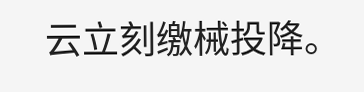云立刻缴械投降。